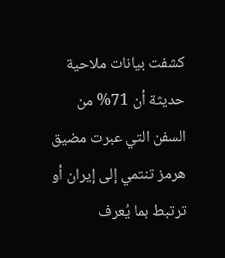كشفت بيانات ملاحية حديثة أن 71% من السفن التي عبرت مضيق هرمز تنتمي إلى إيران أو ترتبط بما يُعرف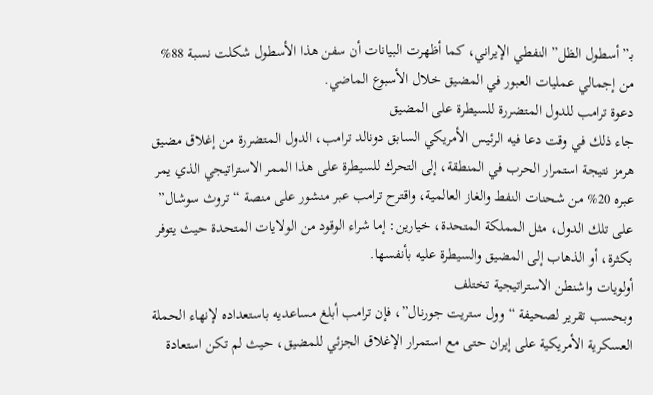بـ”أسطول الظل” النفطي الإيراني، كما أظهرت البيانات أن سفن هذا الأسطول شكلت نسبة 88% من إجمالي عمليات العبور في المضيق خلال الأسبوع الماضي.
دعوة ترامب للدول المتضررة للسيطرة على المضيق
جاء ذلك في وقت دعا فيه الرئيس الأمريكي السابق دونالد ترامب، الدول المتضررة من إغلاق مضيق هرمز نتيجة استمرار الحرب في المنطقة، إلى التحرك للسيطرة على هذا الممر الاستراتيجي الذي يمر عبره 20% من شحنات النفط والغاز العالمية، واقترح ترامب عبر منشور على منصة “تروث سوشال” على تلك الدول، مثل المملكة المتحدة، خيارين: إما شراء الوقود من الولايات المتحدة حيث يتوفر بكثرة، أو الذهاب إلى المضيق والسيطرة عليه بأنفسها.
أولويات واشنطن الاستراتيجية تختلف
وبحسب تقرير لصحيفة “وول ستريت جورنال”، فإن ترامب أبلغ مساعديه باستعداده لإنهاء الحملة العسكرية الأمريكية على إيران حتى مع استمرار الإغلاق الجزئي للمضيق، حيث لم تكن استعادة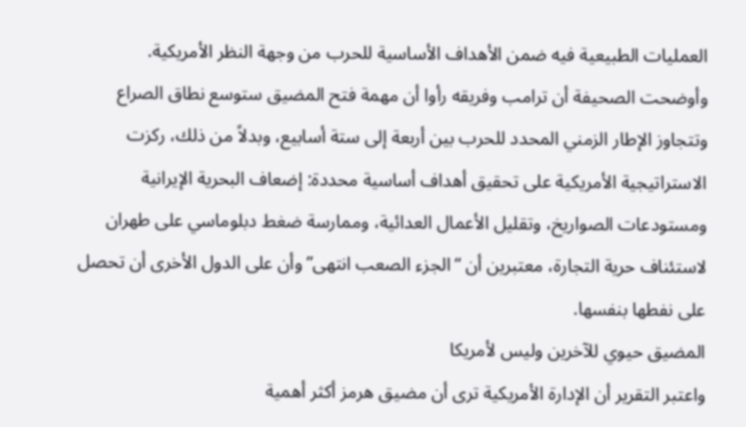العمليات الطبيعية فيه ضمن الأهداف الأساسية للحرب من وجهة النظر الأمريكية.
وأوضحت الصحيفة أن ترامب وفريقه رأوا أن مهمة فتح المضيق ستوسع نطاق الصراع وتتجاوز الإطار الزمني المحدد للحرب بين أربعة إلى ستة أسابيع، وبدلاً من ذلك، ركزت الاستراتيجية الأمريكية على تحقيق أهداف أساسية محددة: إضعاف البحرية الإيرانية ومستودعات الصواريخ، وتقليل الأعمال العدائية، وممارسة ضغط دبلوماسي على طهران لاستئناف حرية التجارة، معتبرين أن “الجزء الصعب انتهى” وأن على الدول الأخرى أن تحصل على نفطها بنفسها.
المضيق حيوي للآخرين وليس لأمريكا
واعتبر التقرير أن الإدارة الأمريكية ترى أن مضيق هرمز أكثر أهمية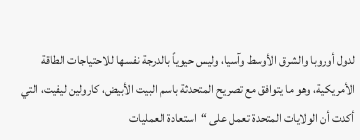لدول أوروبا والشرق الأوسط وآسيا، وليس حيوياً بالدرجة نفسها للاحتياجات الطاقة الأمريكية، وهو ما يتوافق مع تصريح المتحدثة باسم البيت الأبيض، كارولين ليفيت، التي أكدت أن الولايات المتحدة تعمل على “استعادة العمليات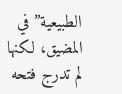الطبيعية” في المضيق، لكنها لم تدرج فتحه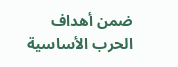ضمن أهداف الحرب الأساسية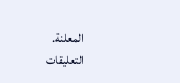المعلنة.
التعليقات